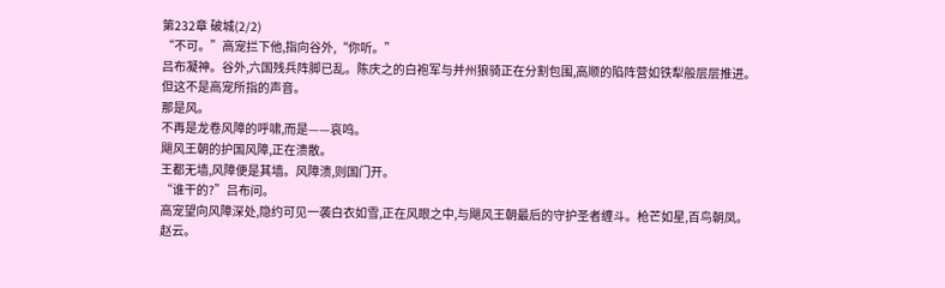第232章 破城(2/2)
“不可。”高宠拦下他,指向谷外,“你听。”
吕布凝神。谷外,六国残兵阵脚已乱。陈庆之的白袍军与并州狼骑正在分割包围,高顺的陷阵营如铁犁般层层推进。
但这不是高宠所指的声音。
那是风。
不再是龙卷风障的呼啸,而是——哀鸣。
飓风王朝的护国风障,正在溃散。
王都无墙,风障便是其墙。风障溃,则国门开。
“谁干的?”吕布问。
高宠望向风障深处,隐约可见一袭白衣如雪,正在风眼之中,与飓风王朝最后的守护圣者缠斗。枪芒如星,百鸟朝凤。
赵云。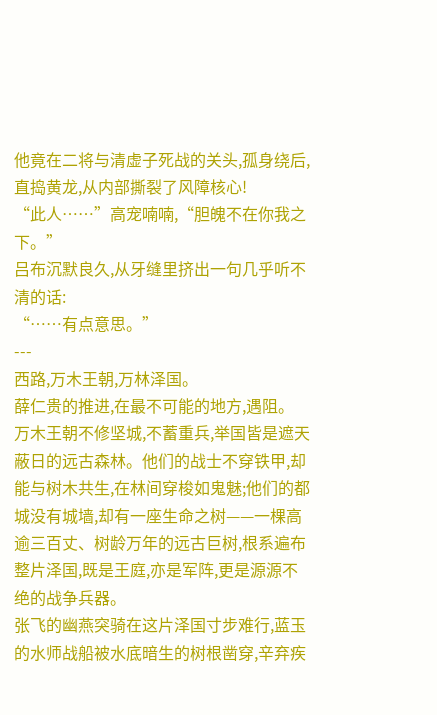他竟在二将与清虚子死战的关头,孤身绕后,直捣黄龙,从内部撕裂了风障核心!
“此人……”高宠喃喃,“胆魄不在你我之下。”
吕布沉默良久,从牙缝里挤出一句几乎听不清的话:
“……有点意思。”
---
西路,万木王朝,万林泽国。
薛仁贵的推进,在最不可能的地方,遇阻。
万木王朝不修坚城,不蓄重兵,举国皆是遮天蔽日的远古森林。他们的战士不穿铁甲,却能与树木共生,在林间穿梭如鬼魅;他们的都城没有城墙,却有一座生命之树——一棵高逾三百丈、树龄万年的远古巨树,根系遍布整片泽国,既是王庭,亦是军阵,更是源源不绝的战争兵器。
张飞的幽燕突骑在这片泽国寸步难行,蓝玉的水师战船被水底暗生的树根凿穿,辛弃疾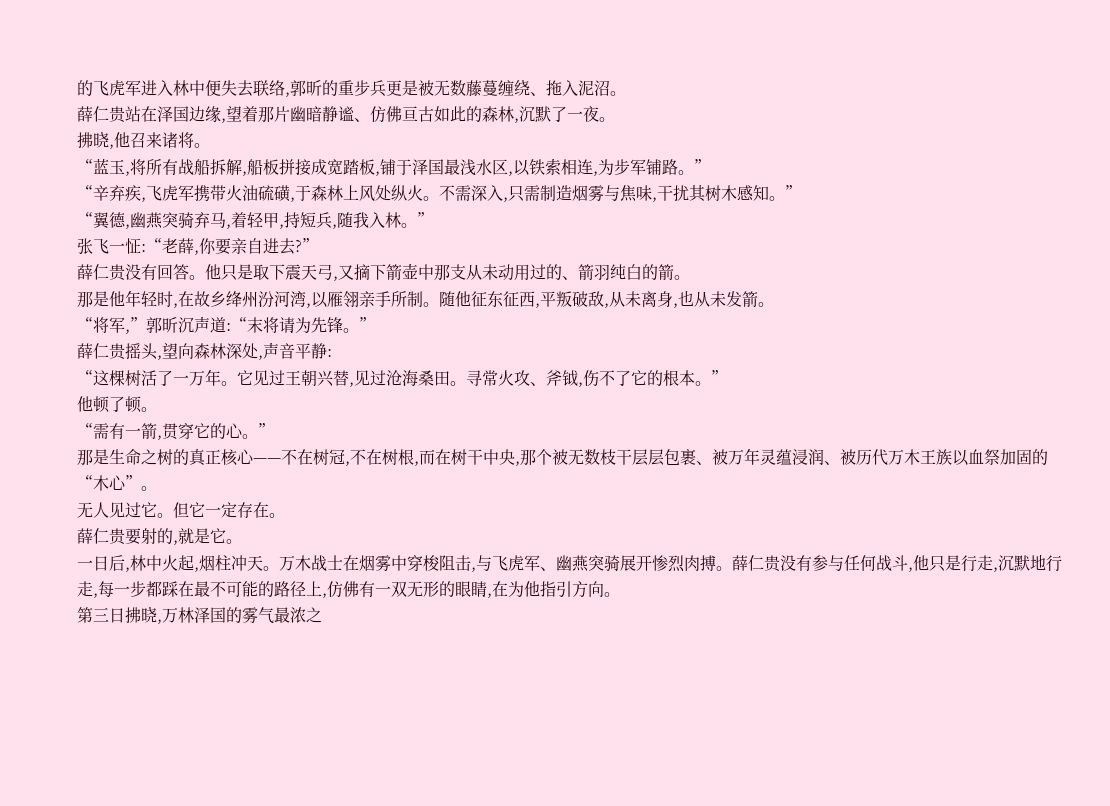的飞虎军进入林中便失去联络,郭昕的重步兵更是被无数藤蔓缠绕、拖入泥沼。
薛仁贵站在泽国边缘,望着那片幽暗静谧、仿佛亘古如此的森林,沉默了一夜。
拂晓,他召来诸将。
“蓝玉,将所有战船拆解,船板拼接成宽踏板,铺于泽国最浅水区,以铁索相连,为步军铺路。”
“辛弃疾,飞虎军携带火油硫磺,于森林上风处纵火。不需深入,只需制造烟雾与焦味,干扰其树木感知。”
“翼德,幽燕突骑弃马,着轻甲,持短兵,随我入林。”
张飞一怔:“老薛,你要亲自进去?”
薛仁贵没有回答。他只是取下震天弓,又摘下箭壶中那支从未动用过的、箭羽纯白的箭。
那是他年轻时,在故乡绛州汾河湾,以雁翎亲手所制。随他征东征西,平叛破敌,从未离身,也从未发箭。
“将军,”郭昕沉声道:“末将请为先锋。”
薛仁贵摇头,望向森林深处,声音平静:
“这棵树活了一万年。它见过王朝兴替,见过沧海桑田。寻常火攻、斧钺,伤不了它的根本。”
他顿了顿。
“需有一箭,贯穿它的心。”
那是生命之树的真正核心——不在树冠,不在树根,而在树干中央,那个被无数枝干层层包裹、被万年灵蕴浸润、被历代万木王族以血祭加固的“木心”。
无人见过它。但它一定存在。
薛仁贵要射的,就是它。
一日后,林中火起,烟柱冲天。万木战士在烟雾中穿梭阻击,与飞虎军、幽燕突骑展开惨烈肉搏。薛仁贵没有参与任何战斗,他只是行走,沉默地行走,每一步都踩在最不可能的路径上,仿佛有一双无形的眼睛,在为他指引方向。
第三日拂晓,万林泽国的雾气最浓之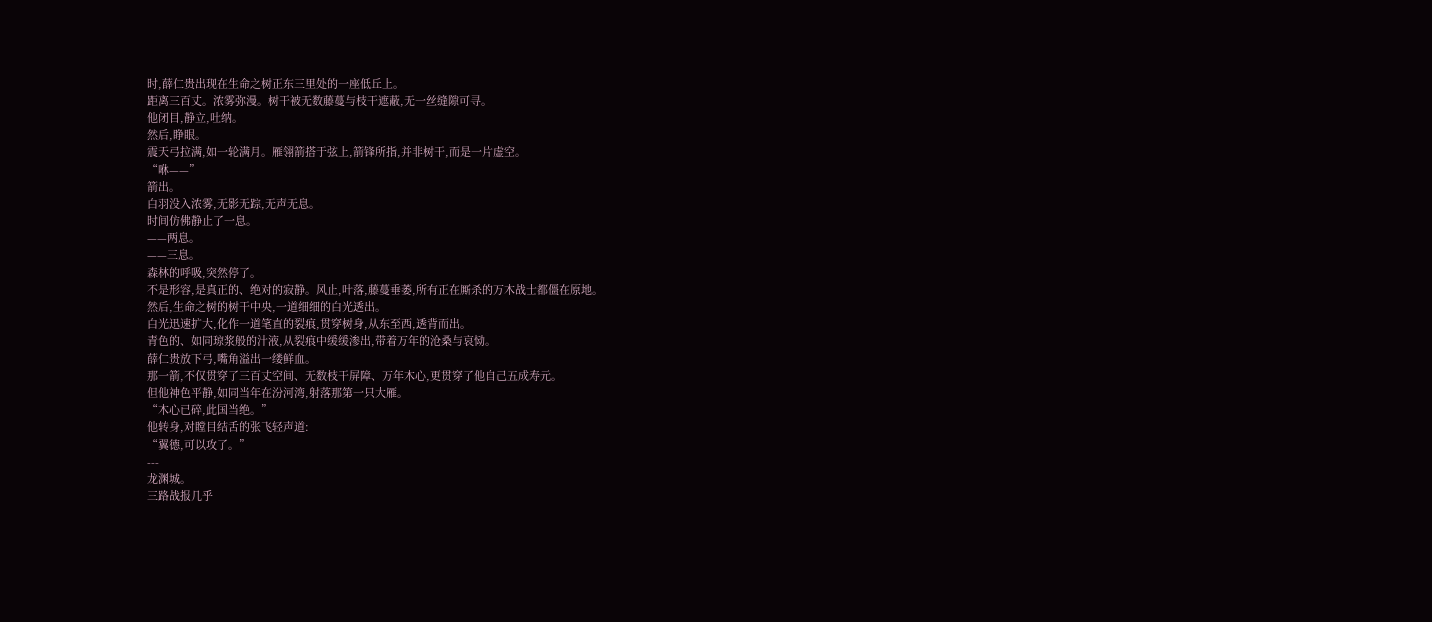时,薛仁贵出现在生命之树正东三里处的一座低丘上。
距离三百丈。浓雾弥漫。树干被无数藤蔓与枝干遮蔽,无一丝缝隙可寻。
他闭目,静立,吐纳。
然后,睁眼。
震天弓拉满,如一轮满月。雁翎箭搭于弦上,箭锋所指,并非树干,而是一片虚空。
“咻——”
箭出。
白羽没入浓雾,无影无踪,无声无息。
时间仿佛静止了一息。
——两息。
——三息。
森林的呼吸,突然停了。
不是形容,是真正的、绝对的寂静。风止,叶落,藤蔓垂萎,所有正在厮杀的万木战士都僵在原地。
然后,生命之树的树干中央,一道细细的白光透出。
白光迅速扩大,化作一道笔直的裂痕,贯穿树身,从东至西,透背而出。
青色的、如同琼浆般的汁液,从裂痕中缓缓渗出,带着万年的沧桑与哀恸。
薛仁贵放下弓,嘴角溢出一缕鲜血。
那一箭,不仅贯穿了三百丈空间、无数枝干屏障、万年木心,更贯穿了他自己五成寿元。
但他神色平静,如同当年在汾河湾,射落那第一只大雁。
“木心已碎,此国当绝。”
他转身,对瞠目结舌的张飞轻声道:
“翼德,可以攻了。”
---
龙渊城。
三路战报几乎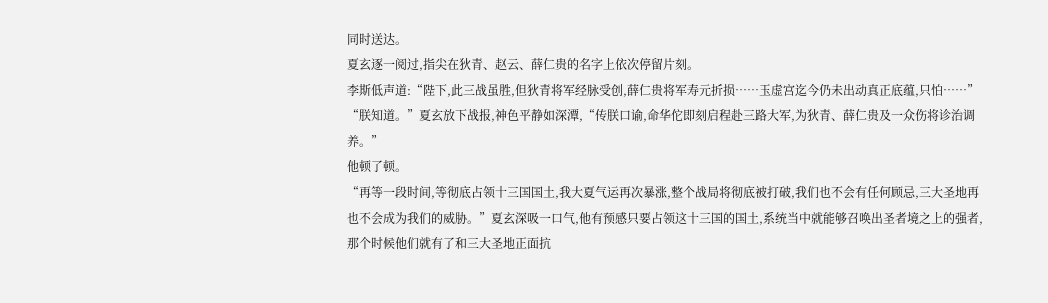同时送达。
夏玄逐一阅过,指尖在狄青、赵云、薛仁贵的名字上依次停留片刻。
李斯低声道:“陛下,此三战虽胜,但狄青将军经脉受创,薛仁贵将军寿元折损……玉虚宫迄今仍未出动真正底蕴,只怕……”
“朕知道。”夏玄放下战报,神色平静如深潭,“传朕口谕,命华佗即刻启程赴三路大军,为狄青、薛仁贵及一众伤将诊治调养。”
他顿了顿。
“再等一段时间,等彻底占领十三国国土,我大夏气运再次暴涨,整个战局将彻底被打破,我们也不会有任何顾忌,三大圣地再也不会成为我们的威胁。”夏玄深吸一口气,他有预感只要占领这十三国的国土,系统当中就能够召唤出圣者境之上的强者,那个时候他们就有了和三大圣地正面抗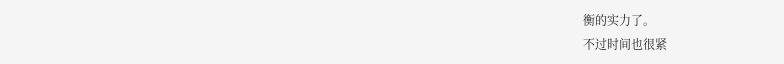衡的实力了。
不过时间也很紧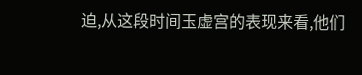迫,从这段时间玉虚宫的表现来看,他们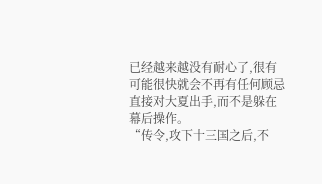已经越来越没有耐心了,很有可能很快就会不再有任何顾忌直接对大夏出手,而不是躲在幕后操作。
“传令,攻下十三国之后,不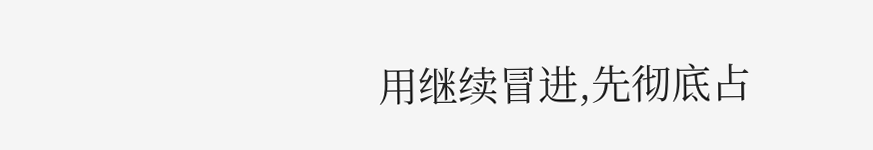用继续冒进,先彻底占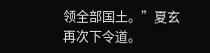领全部国土。”夏玄再次下令道。